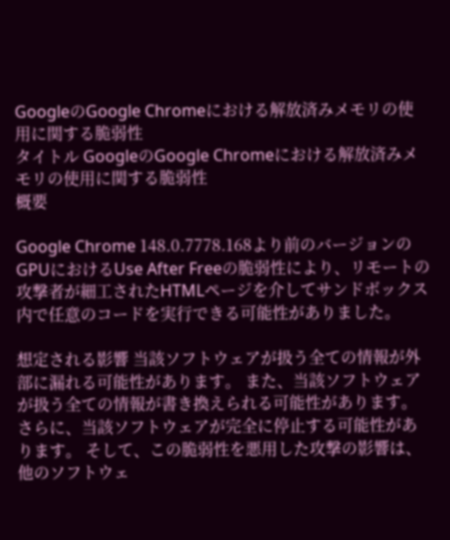GoogleのGoogle Chromeにおける解放済みメモリの使用に関する脆弱性
タイトル GoogleのGoogle Chromeにおける解放済みメモリの使用に関する脆弱性
概要

Google Chrome 148.0.7778.168より前のバージョンのGPUにおけるUse After Freeの脆弱性により、リモートの攻撃者が細工されたHTMLページを介してサンドボックス内で任意のコードを実行できる可能性がありました。

想定される影響 当該ソフトウェアが扱う全ての情報が外部に漏れる可能性があります。 また、当該ソフトウェアが扱う全ての情報が書き換えられる可能性があります。 さらに、当該ソフトウェアが完全に停止する可能性があります。 そして、この脆弱性を悪用した攻撃の影響は、他のソフトウェ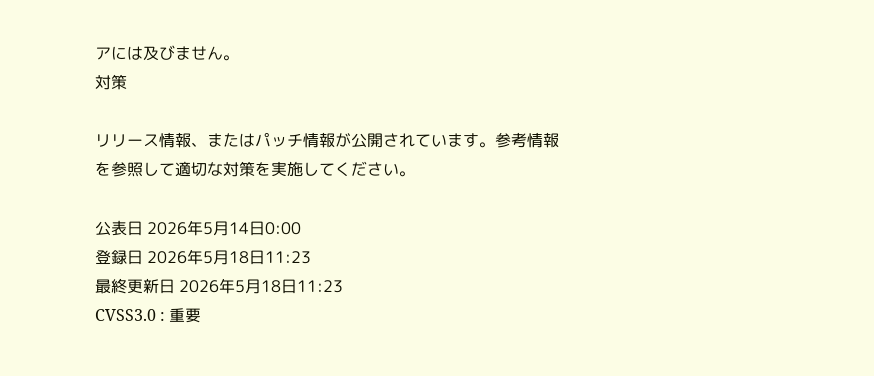アには及びません。
対策

リリース情報、またはパッチ情報が公開されています。参考情報を参照して適切な対策を実施してください。

公表日 2026年5月14日0:00
登録日 2026年5月18日11:23
最終更新日 2026年5月18日11:23
CVSS3.0 : 重要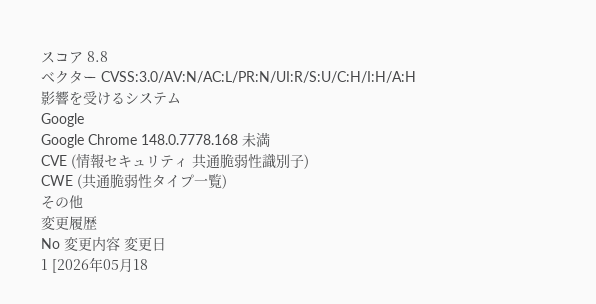スコア 8.8
ベクター CVSS:3.0/AV:N/AC:L/PR:N/UI:R/S:U/C:H/I:H/A:H
影響を受けるシステム
Google
Google Chrome 148.0.7778.168 未満
CVE (情報セキュリティ 共通脆弱性識別子)
CWE (共通脆弱性タイプ一覧)
その他
変更履歴
No 変更内容 変更日
1 [2026年05月18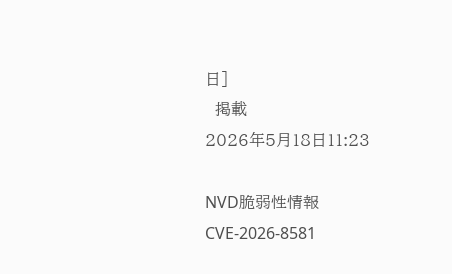日]
  掲載
2026年5月18日11:23

NVD脆弱性情報
CVE-2026-8581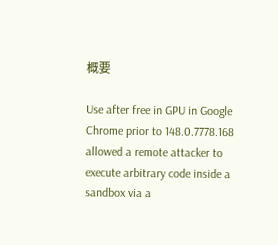概要

Use after free in GPU in Google Chrome prior to 148.0.7778.168 allowed a remote attacker to execute arbitrary code inside a sandbox via a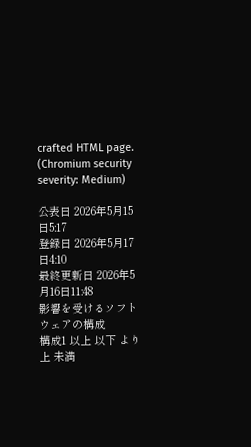crafted HTML page. (Chromium security severity: Medium)

公表日 2026年5月15日5:17
登録日 2026年5月17日4:10
最終更新日 2026年5月16日11:48
影響を受けるソフトウェアの構成
構成1 以上 以下 より上 未満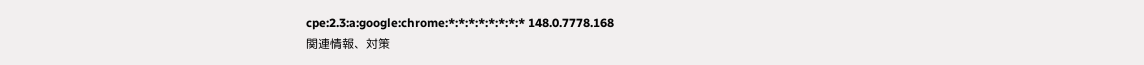cpe:2.3:a:google:chrome:*:*:*:*:*:*:*:* 148.0.7778.168
関連情報、対策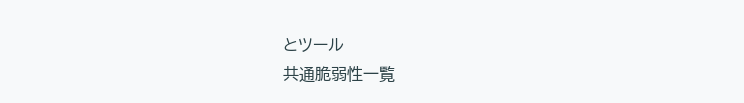とツール
共通脆弱性一覧